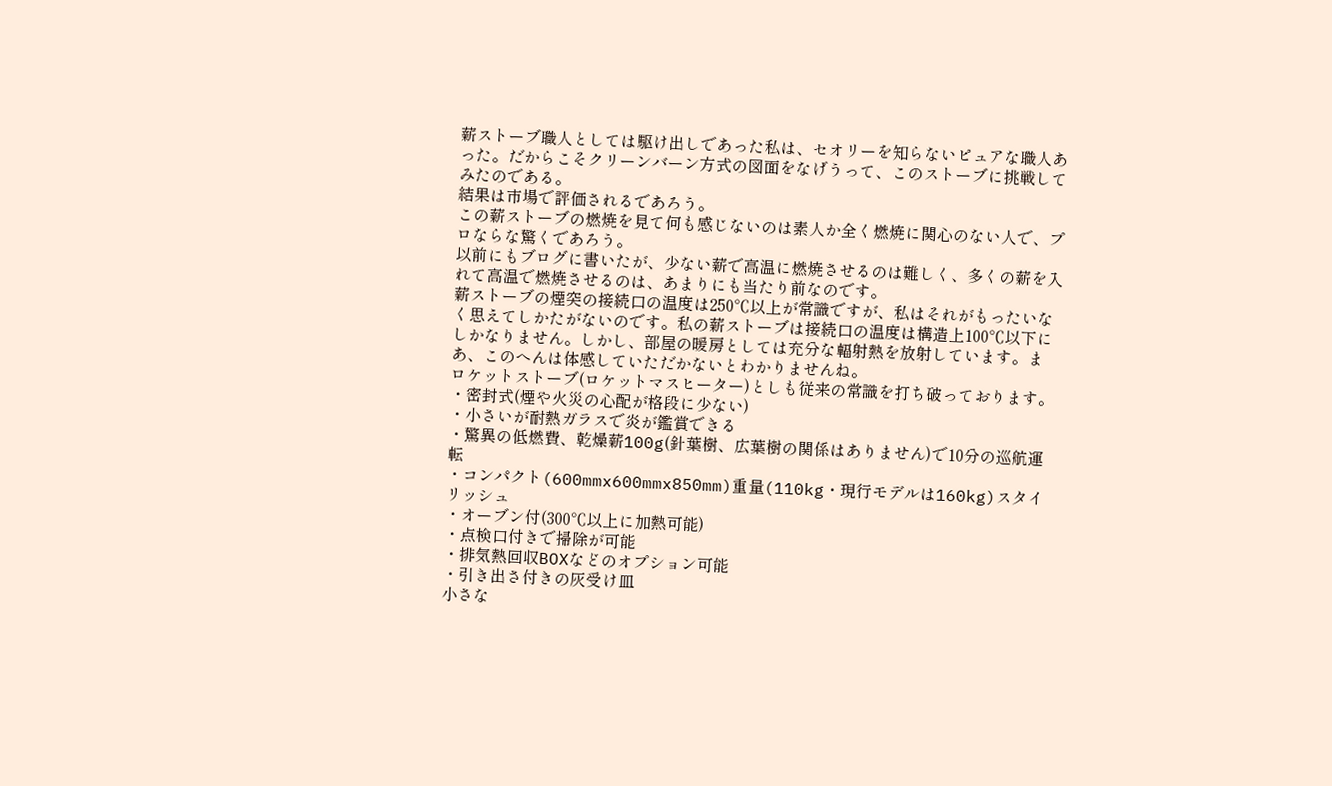薪ストーブ職人としては駆け出しであった私は、セオリーを知らないピュアな職人あった。だからこそクリーンバーン方式の図面をなげうって、このストーブに挑戦してみたのである。
結果は市場で評価されるであろう。
この薪ストーブの燃焼を見て何も感じないのは素人か全く燃焼に関心のない人で、プロならな驚くであろう。
以前にもブログに書いたが、少ない薪で高温に燃焼させるのは難しく、多くの薪を入れて高温で燃焼させるのは、あまりにも当たり前なのです。
薪ストーブの煙突の接続口の温度は250℃以上が常識ですが、私はそれがもったいなく思えてしかたがないのです。私の薪ストーブは接続口の温度は構造上100℃以下にしかなりません。しかし、部屋の暖房としては充分な輻射熱を放射しています。まあ、このへんは体感していただかないとわかりませんね。
ロケットストーブ(ロケットマスヒーター)としも従来の常識を打ち破っております。
・密封式(煙や火災の心配が格段に少ない)
・小さいが耐熱ガラスで炎が鑑賞できる
・驚異の低燃費、乾燥薪100g(針葉樹、広葉樹の関係はありません)で10分の巡航運転
・コンパクト(600mmx600mmx850mm)重量(110kg・現行モデルは160kg)スタイリッシュ
・オーブン付(300℃以上に加熱可能)
・点検口付きで掃除が可能
・排気熱回収BOXなどのオプション可能
・引き出さ付きの灰受け皿
小さな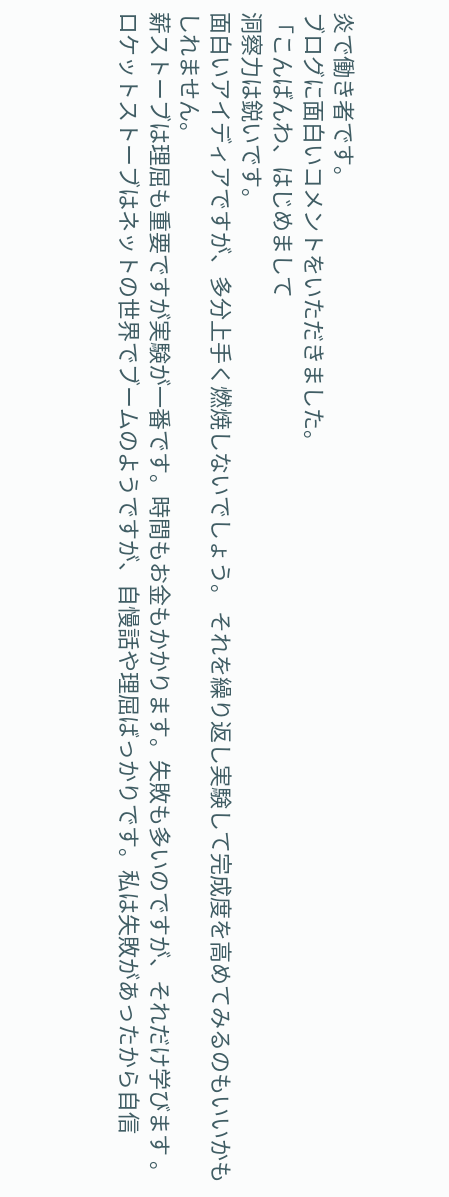炎で働き者です。
ブログに面白いコメントをいただきました。
「こんばんわ、はじめまして
洞察力は鋭いです。
面白いアイディアですが、多分上手く燃焼しないでしょう。 それを繰り返し実験して完成度を高めてみるのもいいかもしれません。
薪ストーブは理屈も重要ですが実験が一番です。時間もお金もかかります。失敗も多いのですが、それだけ学びます 。
ロケットストーブはネットの世界でブームのようですが、自慢話や理屈ばっかりです。私は失敗があったから自信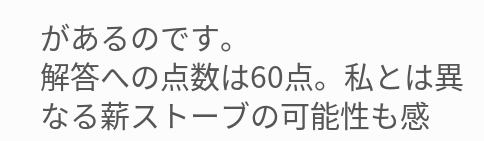があるのです。
解答への点数は60点。私とは異なる薪ストーブの可能性も感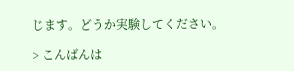じます。どうか実験してください。

> こんばんは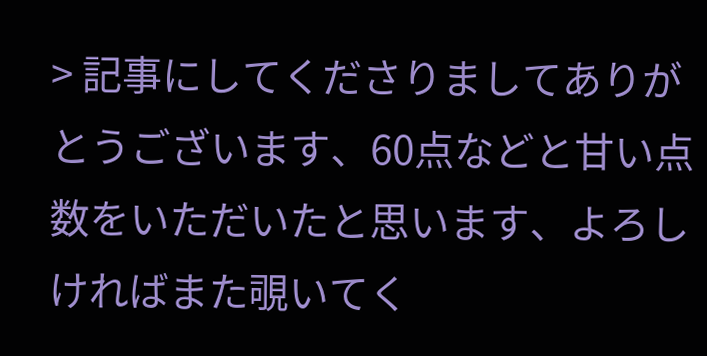> 記事にしてくださりましてありがとうございます、60点などと甘い点数をいただいたと思います、よろしければまた覗いてく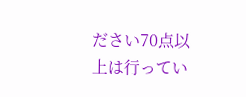ださい70点以上は行ってい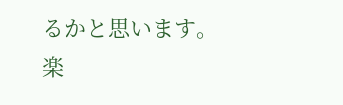るかと思います。 楽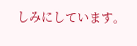しみにしています。